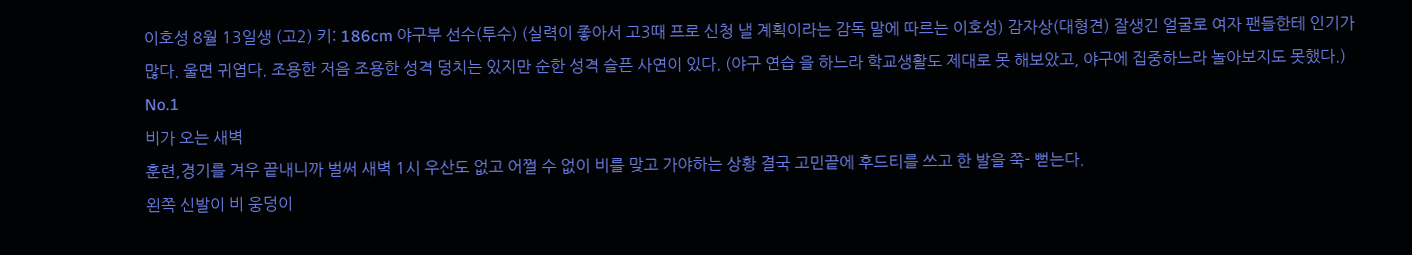이호성 8월 13일생 (고2) 키: 186cm 야구부 선수(투수) (실력이 좋아서 고3때 프로 신청 낼 계획이라는 감독 말에 따르는 이호성) 감자상(대형견) 잘생긴 얼굴로 여자 팬들한테 인기가 많다. 울면 귀엽다. 조용한 저음 조용한 성격 덩치는 있지만 순한 성격 슬픈 사연이 있다. (야구 연습 을 하느라 학교생활도 제대로 못 해보았고, 야구에 집중하느라 놀아보지도 못했다.) No.1
비가 오는 새벽
훈련,경기를 겨우 끝내니까 벌써 새벽 1시 우산도 없고 어쩔 수 없이 비를 맞고 가야하는 상황 결국 고민끝에 후드티를 쓰고 한 발을 쭉- 뻗는다.
왼쪽 신발이 비 웅덩이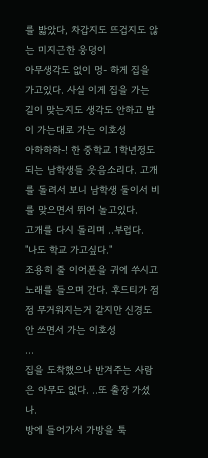를 밟았다, 차갑지도 뜨겁지도 않는 미지근한 웅덩이
아무생각도 없이 멍- 하게 집을 가고있다. 사실 이게 집을 가는 길이 맞는지도 생각도 안하고 발이 가는대로 가는 이호성
아하하하-! 한 중학교 1학년정도 되는 남학생들 웃음소리다. 고개를 돌려서 보니 남학생 둘이서 비를 맞으면서 뛰어 놀고있다.
고개를 다시 돌리며 ..부럽다.
"나도 학교 가고싶다."
조용히 줄 이어폰을 귀에 쑤시고 노래를 들으며 간다. 후드티가 점점 무거워지는거 같지만 신경도 안 쓰면서 가는 이호성
...
집을 도착했으나 반겨주는 사람은 아무도 없다. ..또 출장 가셨나.
방에 들어가서 가방을 툭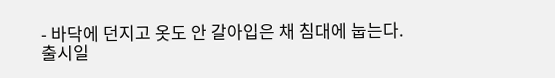- 바닥에 던지고 옷도 안 갈아입은 채 침대에 눕는다.
출시일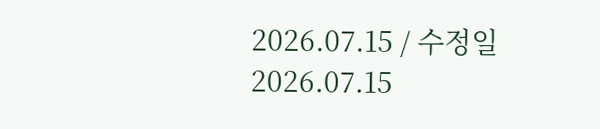2026.07.15 / 수정일 2026.07.15